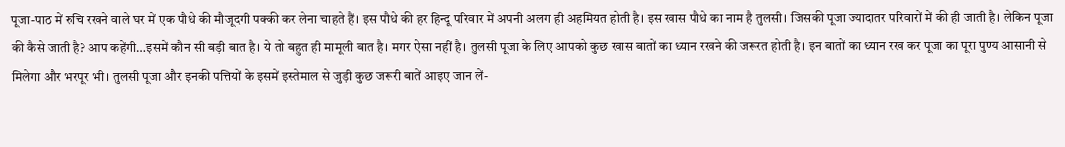पूजा-पाठ में रुचि रखने वाले घर में एक पौधे की मौजूदगी पक्की कर लेना चाहते हैं। इस पौधे की हर हिन्दू परिवार में अपनी अलग ही अहमियत होती है। इस खास पौधे का नाम है तुलसी। जिसकी पूजा ज्यादातर परिवारों में की ही जाती है। लेकिन पूजा की कैसे जाती है? आप कहेंगी…इसमें कौन सी बड़ी बात है। ये तो बहुत ही मामूली बात है। मगर ऐसा नहीं है। तुलसी पूजा के लिए आपको कुछ खास बातों का ध्यान रखने की जरूरत होती है। इन बातों का ध्यान रख कर पूजा का पूरा पुण्य आसानी से मिलेगा और भरपूर भी। तुलसी पूजा और इनकी पत्तियों के इसमें इस्तेमाल से जुड़ी कुछ जरूरी बातें आइए जान लें-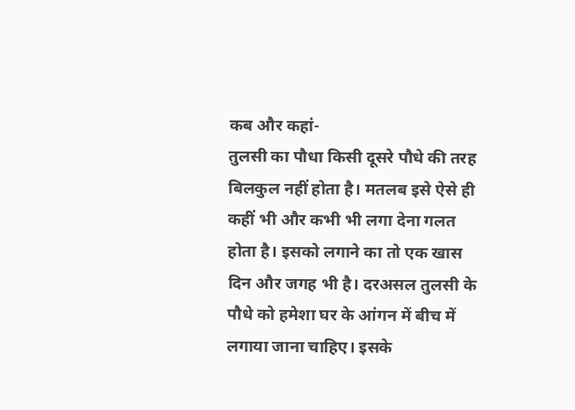कब और कहां-
तुलसी का पौधा किसी दूसरे पौधे की तरह बिलकुल नहीं होता है। मतलब इसे ऐसे ही कहीं भी और कभी भी लगा देना गलत होता है। इसको लगाने का तो एक खास दिन और जगह भी है। दरअसल तुलसी के पौधे को हमेशा घर के आंगन में बीच में लगाया जाना चाहिए। इसके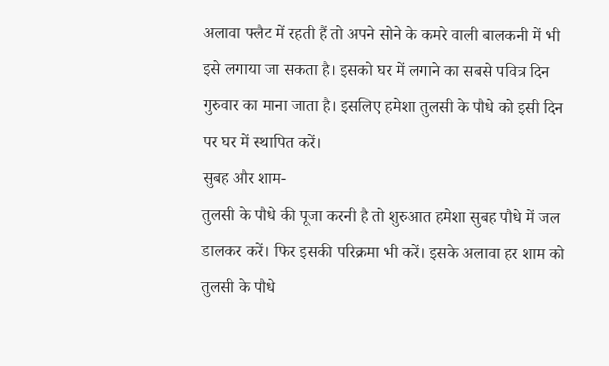अलावा फ्लैट में रहती हैं तो अपने सोने के कमरे वाली बालकनी में भी इसे लगाया जा सकता है। इसको घर में लगाने का सबसे पवित्र दिन गुरुवार का माना जाता है। इसलिए हमेशा तुलसी के पौधे को इसी दिन पर घर में स्थापित करें।
सुबह और शाम-
तुलसी के पौधे की पूजा करनी है तो शुरुआत हमेशा सुबह पौधे में जल डालकर करें। फिर इसकी परिक्रमा भी करें। इसके अलावा हर शाम को तुलसी के पौधे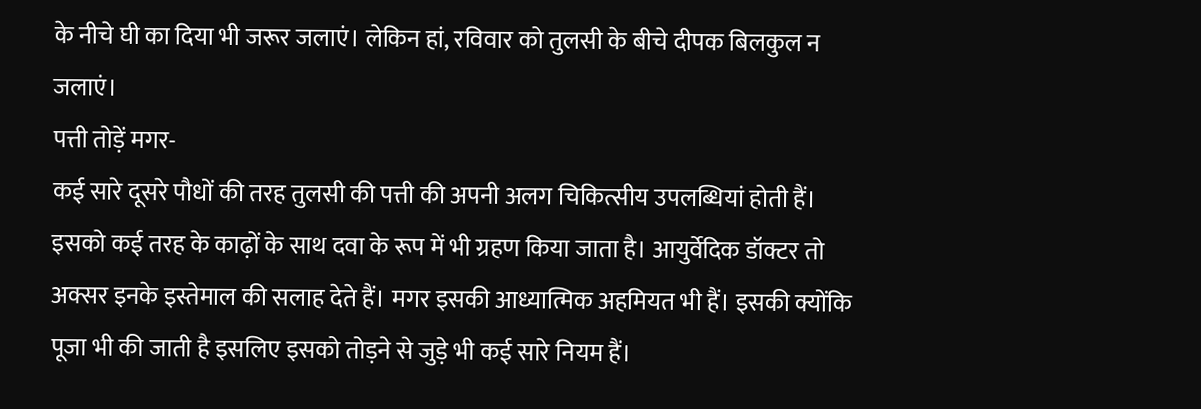के नीचे घी का दिया भी जरूर जलाएं। लेकिन हां, रविवार को तुलसी के बीचे दीपक बिलकुल न जलाएं।
पत्ती तोड़ें मगर-
कई सारे दूसरे पौधों की तरह तुलसी की पत्ती की अपनी अलग चिकित्सीय उपलब्धियां होती हैं। इसको कई तरह के काढ़ों के साथ दवा के रूप में भी ग्रहण किया जाता है। आयुर्वेदिक डॉक्टर तो अक्सर इनके इस्तेमाल की सलाह देते हैं। मगर इसकी आध्यात्मिक अहमियत भी हैं। इसकी क्योंकि पूजा भी की जाती है इसलिए इसको तोड़ने से जुड़े भी कई सारे नियम हैं।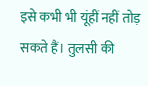इसे कभी भी यूंहीं नहीं तोड़ सकते हैं। तुलसी की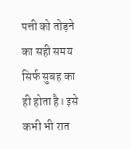पत्ती को तोड़ने का सही समय सिर्फ सुबह का ही होता है। इसे कभी भी रात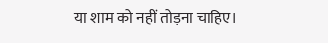या शाम को नहीं तोड़ना चाहिए।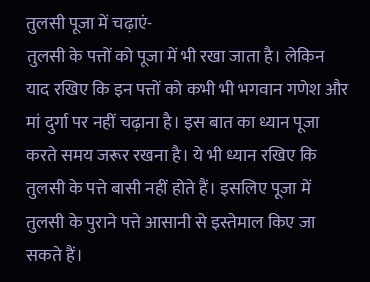तुलसी पूजा में चढ़ाएं-
तुलसी के पत्तों को पूजा में भी रखा जाता है। लेकिन याद रखिए कि इन पत्तों को कभी भी भगवान गणेश और मां दुर्गा पर नहीं चढ़ाना है। इस बात का ध्यान पूजा करते समय जरूर रखना है। ये भी ध्यान रखिए कि तुलसी के पत्ते बासी नहीं होते हैं। इसलिए पूजा में तुलसी के पुराने पत्ते आसानी से इस्तेमाल किए जा सकते हैं।